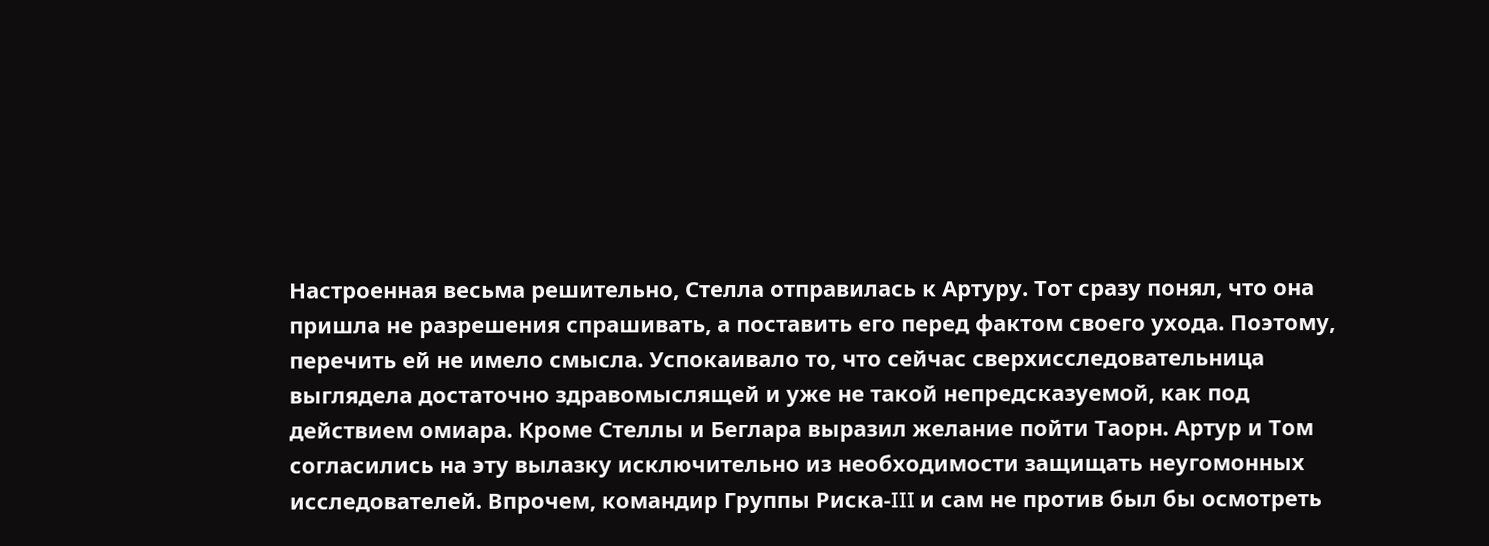Настроенная весьма решительно, Стелла отправилась к Артуру. Тот сразу понял, что она пришла не разрешения спрашивать, а поставить его перед фактом своего ухода. Поэтому, перечить ей не имело смысла. Успокаивало то, что сейчас сверхисследовательница выглядела достаточно здравомыслящей и уже не такой непредсказуемой, как под действием омиара. Кроме Стеллы и Беглара выразил желание пойти Таорн. Артур и Том согласились на эту вылазку исключительно из необходимости защищать неугомонных исследователей. Впрочем, командир Группы Риска-III и сам не против был бы осмотреть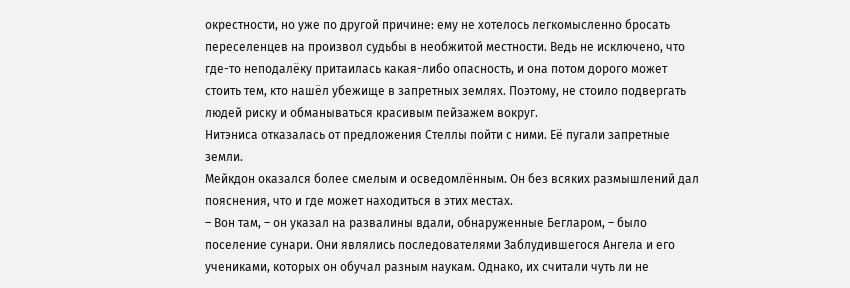окрестности, но уже по другой причине: ему не хотелось легкомысленно бросать переселенцев на произвол судьбы в необжитой местности. Ведь не исключено, что где-то неподалёку притаилась какая-либо опасность, и она потом дорого может стоить тем, кто нашёл убежище в запретных землях. Поэтому, не стоило подвергать людей риску и обманываться красивым пейзажем вокруг.
Нитэниса отказалась от предложения Стеллы пойти с ними. Её пугали запретные земли.
Мейкдон оказался более смелым и осведомлённым. Он без всяких размышлений дал пояснения, что и где может находиться в этих местах.
– Вон там, – он указал на развалины вдали, обнаруженные Бегларом, – было поселение сунари. Они являлись последователями Заблудившегося Ангела и его учениками, которых он обучал разным наукам. Однако, их считали чуть ли не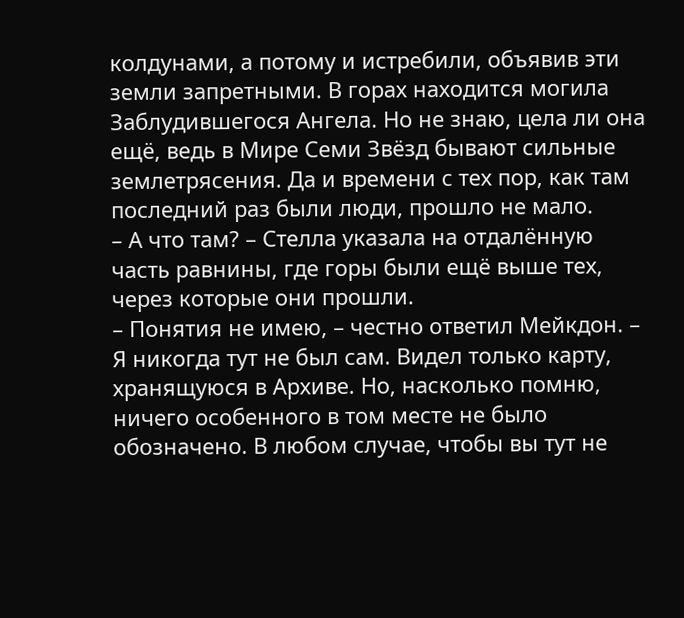колдунами, а потому и истребили, объявив эти земли запретными. В горах находится могила Заблудившегося Ангела. Но не знаю, цела ли она ещё, ведь в Мире Семи Звёзд бывают сильные землетрясения. Да и времени с тех пор, как там последний раз были люди, прошло не мало.
– А что там? – Стелла указала на отдалённую часть равнины, где горы были ещё выше тех, через которые они прошли.
– Понятия не имею, – честно ответил Мейкдон. – Я никогда тут не был сам. Видел только карту, хранящуюся в Архиве. Но, насколько помню, ничего особенного в том месте не было обозначено. В любом случае, чтобы вы тут не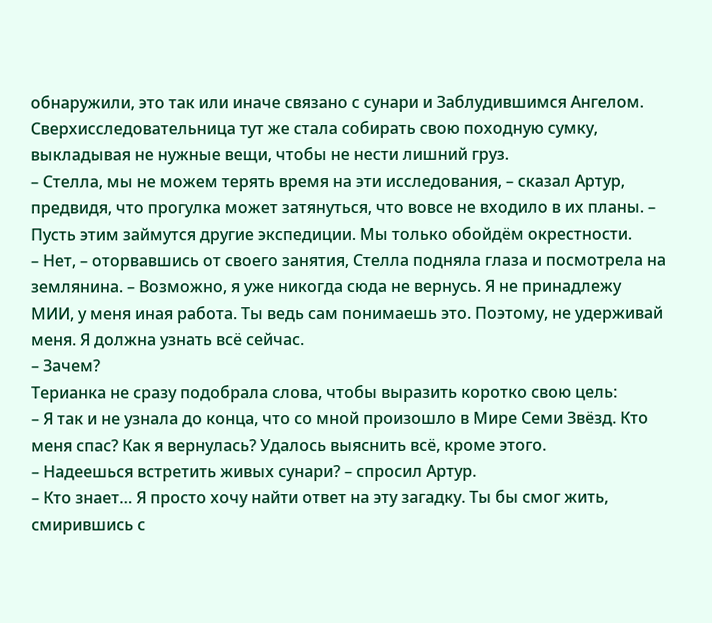обнаружили, это так или иначе связано с сунари и Заблудившимся Ангелом.
Сверхисследовательница тут же стала собирать свою походную сумку, выкладывая не нужные вещи, чтобы не нести лишний груз.
– Стелла, мы не можем терять время на эти исследования, – сказал Артур, предвидя, что прогулка может затянуться, что вовсе не входило в их планы. – Пусть этим займутся другие экспедиции. Мы только обойдём окрестности.
– Нет, – оторвавшись от своего занятия, Стелла подняла глаза и посмотрела на землянина. – Возможно, я уже никогда сюда не вернусь. Я не принадлежу МИИ, у меня иная работа. Ты ведь сам понимаешь это. Поэтому, не удерживай меня. Я должна узнать всё сейчас.
– Зачем?
Терианка не сразу подобрала слова, чтобы выразить коротко свою цель:
– Я так и не узнала до конца, что со мной произошло в Мире Семи Звёзд. Кто меня спас? Как я вернулась? Удалось выяснить всё, кроме этого.
– Надеешься встретить живых сунари? – спросил Артур.
– Кто знает… Я просто хочу найти ответ на эту загадку. Ты бы смог жить, смирившись с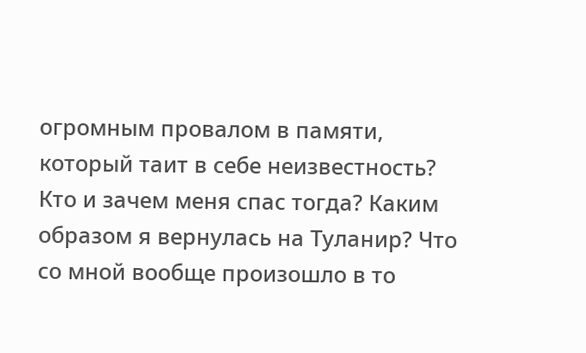огромным провалом в памяти, который таит в себе неизвестность? Кто и зачем меня спас тогда? Каким образом я вернулась на Туланир? Что со мной вообще произошло в то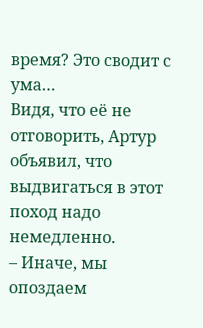время? Это сводит с ума…
Видя, что её не отговорить, Артур объявил, что выдвигаться в этот поход надо немедленно.
– Иначе, мы опоздаем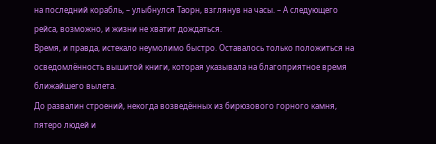на последний корабль, – улыбнулся Таорн, взглянув на часы. – А следующего рейса, возможно, и жизни не хватит дождаться.
Время, и правда, истекало неумолимо быстро. Оставалось только положиться на осведомлённость вышитой книги, которая указывала на благоприятное время ближайшего вылета.
До развалин строений, некогда возведённых из бирюзового горного камня, пятеро людей и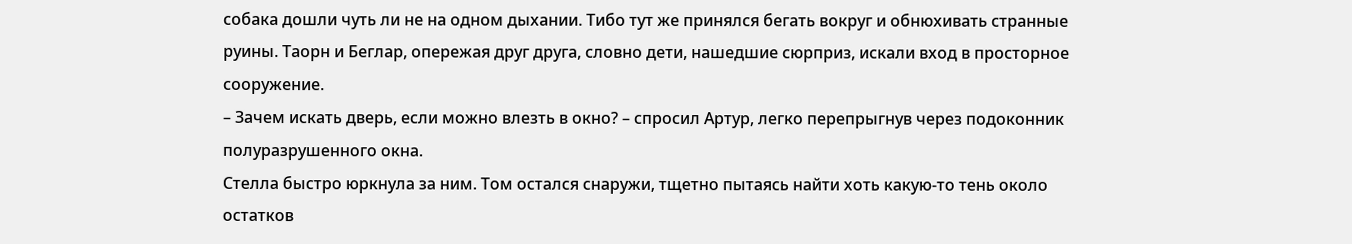собака дошли чуть ли не на одном дыхании. Тибо тут же принялся бегать вокруг и обнюхивать странные руины. Таорн и Беглар, опережая друг друга, словно дети, нашедшие сюрприз, искали вход в просторное сооружение.
– Зачем искать дверь, если можно влезть в окно? – спросил Артур, легко перепрыгнув через подоконник полуразрушенного окна.
Стелла быстро юркнула за ним. Том остался снаружи, тщетно пытаясь найти хоть какую-то тень около остатков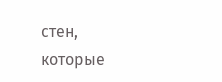стен, которые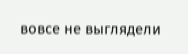вовсе не выглядели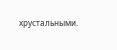хрустальными.